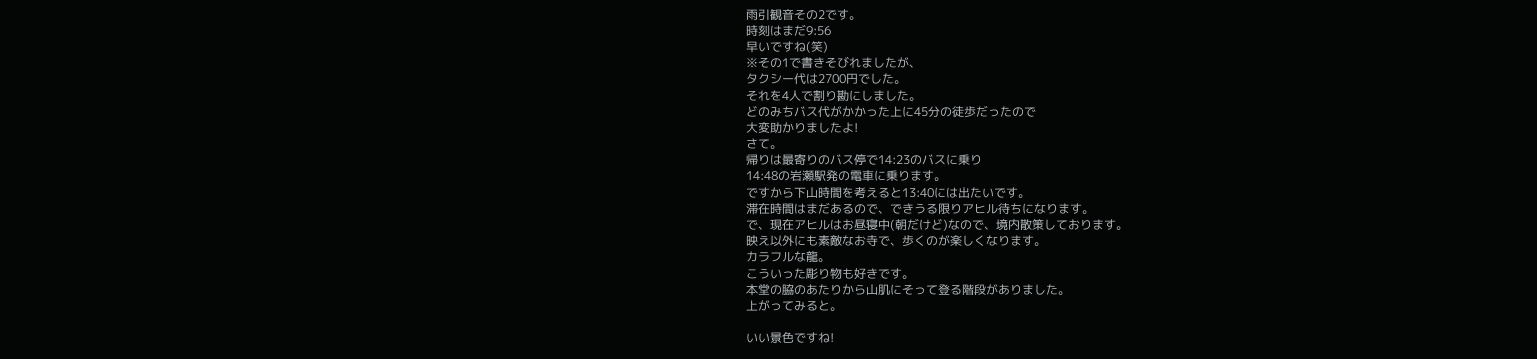雨引観音その2です。
時刻はまだ9:56
早いですね(笑)
※その1で書きそびれましたが、
タクシー代は2700円でした。
それを4人で割り勘にしました。
どのみちバス代がかかった上に45分の徒歩だったので
大変助かりましたよ!
さて。
帰りは最寄りのバス停で14:23のバスに乗り
14:48の岩瀬駅発の電車に乗ります。
ですから下山時間を考えると13:40には出たいです。
滞在時間はまだあるので、できうる限りアヒル待ちになります。
で、現在アヒルはお昼寝中(朝だけど)なので、境内散策しております。
映え以外にも素敵なお寺で、歩くのが楽しくなります。
カラフルな龍。
こういった彫り物も好きです。
本堂の脇のあたりから山肌にそって登る階段がありました。
上がってみると。

いい景色ですね!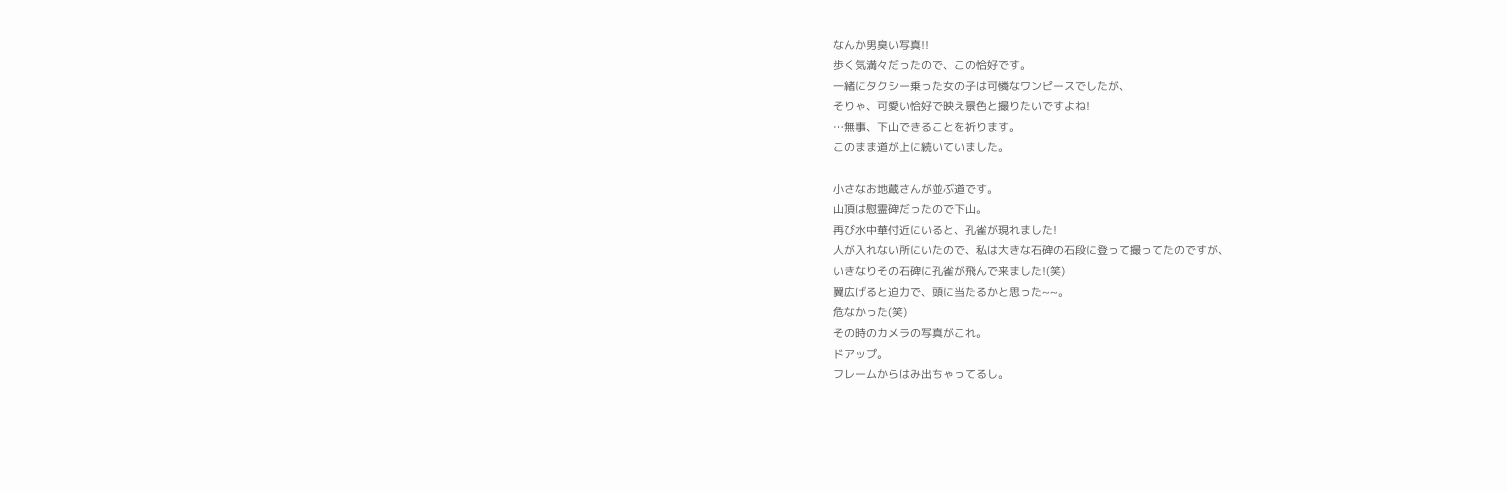なんか男臭い写真!!
歩く気満々だったので、この恰好です。
一緒にタクシー乗った女の子は可憐なワンピースでしたが、
そりゃ、可愛い恰好で映え景色と撮りたいですよね!
…無事、下山できることを祈ります。
このまま道が上に続いていました。

小さなお地蔵さんが並ぶ道です。
山頂は慰霊碑だったので下山。
再び水中華付近にいると、孔雀が現れました!
人が入れない所にいたので、私は大きな石碑の石段に登って撮ってたのですが、
いきなりその石碑に孔雀が飛んで来ました!(笑)
翼広げると迫力で、頭に当たるかと思った~~。
危なかった(笑)
その時のカメラの写真がこれ。
ドアップ。
フレームからはみ出ちゃってるし。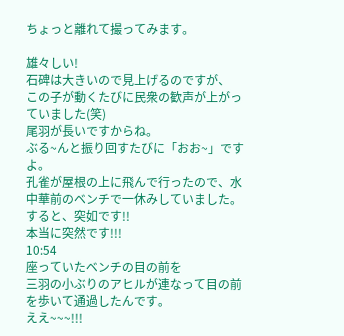ちょっと離れて撮ってみます。

雄々しい!
石碑は大きいので見上げるのですが、
この子が動くたびに民衆の歓声が上がっていました(笑)
尾羽が長いですからね。
ぶる~んと振り回すたびに「おお~」ですよ。
孔雀が屋根の上に飛んで行ったので、水中華前のベンチで一休みしていました。
すると、突如です!!
本当に突然です!!!
10:54
座っていたベンチの目の前を
三羽の小ぶりのアヒルが連なって目の前を歩いて通過したんです。
ええ~~~!!!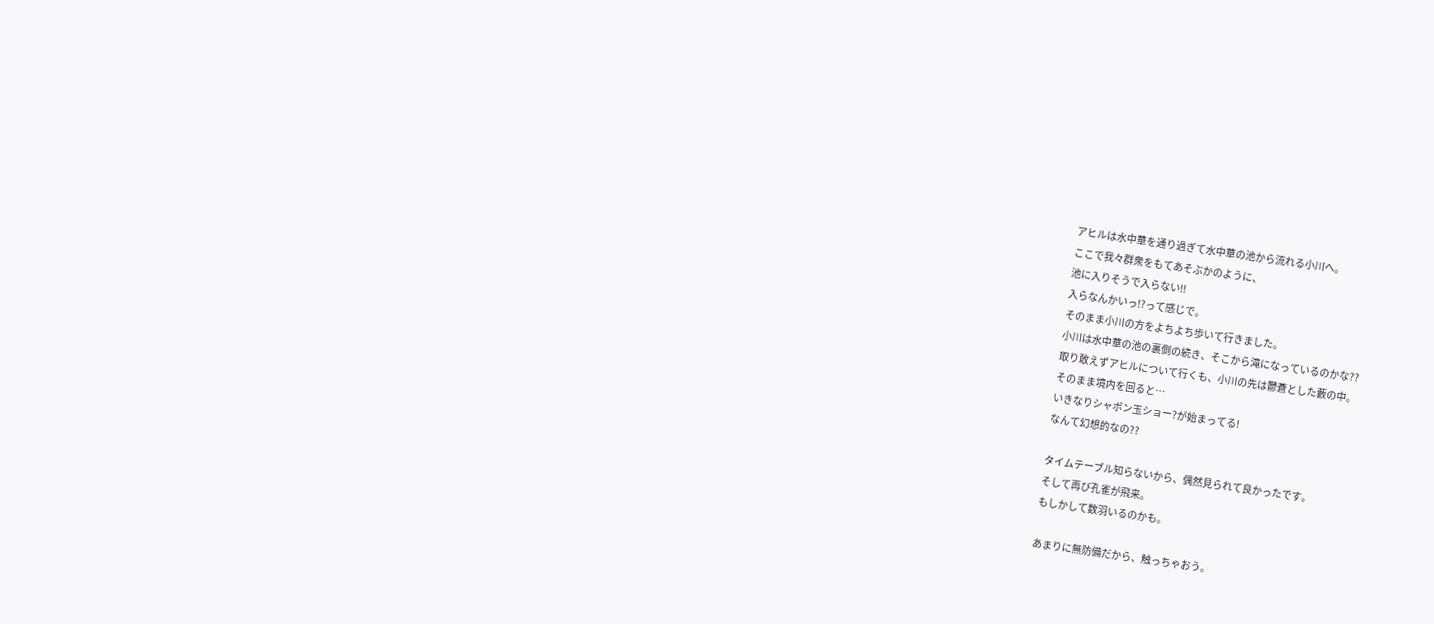アヒルは水中華を通り過ぎて水中華の池から流れる小川へ。
ここで我々群衆をもてあそぶかのように、
池に入りそうで入らない!!
入らなんかいっ!?って感じで。
そのまま小川の方をよちよち歩いて行きました。
小川は水中華の池の裏側の続き、そこから滝になっているのかな??
取り敢えずアヒルについて行くも、小川の先は鬱蒼とした藪の中。
そのまま境内を回ると…
いきなりシャボン玉ショー?が始まってる!
なんて幻想的なの??

タイムテーブル知らないから、偶然見られて良かったです。
そして再び孔雀が飛来。
もしかして数羽いるのかも。

あまりに無防備だから、触っちゃおう。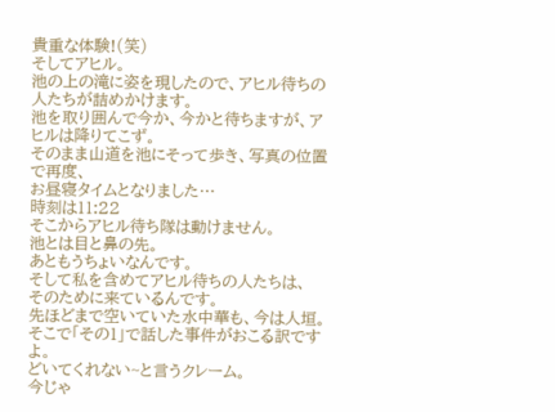貴重な体験!(笑)
そしてアヒル。
池の上の滝に姿を現したので、アヒル待ちの人たちが詰めかけます。
池を取り囲んで今か、今かと待ちますが、アヒルは降りてこず。
そのまま山道を池にそって歩き、写真の位置で再度、
お昼寝タイムとなりました…
時刻は11:22
そこからアヒル待ち隊は動けません。
池とは目と鼻の先。
あともうちょいなんです。
そして私を含めてアヒル待ちの人たちは、
そのために来ているんです。
先ほどまで空いていた水中華も、今は人垣。
そこで「その1」で話した事件がおこる訳ですよ。
どいてくれない~と言うクレーム。
今じゃ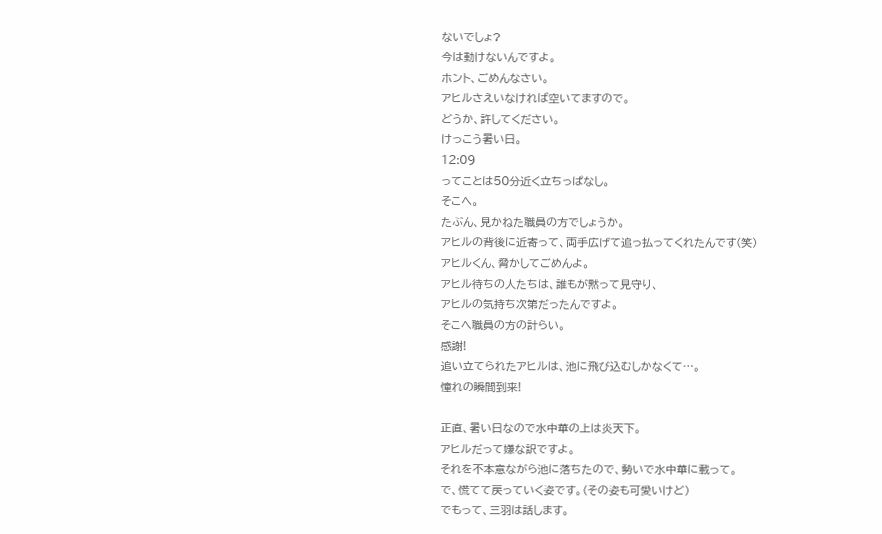ないでしょ?
今は動けないんですよ。
ホント、ごめんなさい。
アヒルさえいなければ空いてますので。
どうか、許してください。
けっこう暑い日。
12:09
ってことは50分近く立ちっぱなし。
そこへ。
たぶん、見かねた職員の方でしょうか。
アヒルの背後に近寄って、両手広げて追っ払ってくれたんです(笑)
アヒルくん、脅かしてごめんよ。
アヒル待ちの人たちは、誰もが黙って見守り、
アヒルの気持ち次第だったんですよ。
そこへ職員の方の計らい。
感謝!
追い立てられたアヒルは、池に飛び込むしかなくて…。
憧れの瞬間到来!

正直、暑い日なので水中華の上は炎天下。
アヒルだって嫌な訳ですよ。
それを不本意ながら池に落ちたので、勢いで水中華に載って。
で、慌てて戻っていく姿です。(その姿も可愛いけど)
でもって、三羽は話します。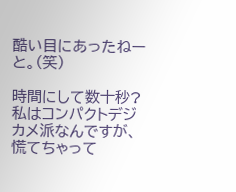酷い目にあったねーと。(笑)

時間にして数十秒?
私はコンパクトデジカメ派なんですが、
慌てちゃって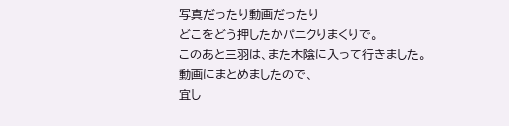写真だったり動画だったり
どこをどう押したかパニクりまくりで。
このあと三羽は、また木陰に入って行きました。
動画にまとめましたので、
宜し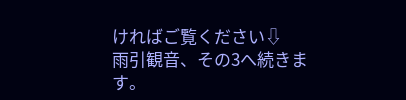ければご覧ください⇩
雨引観音、その3へ続きます。